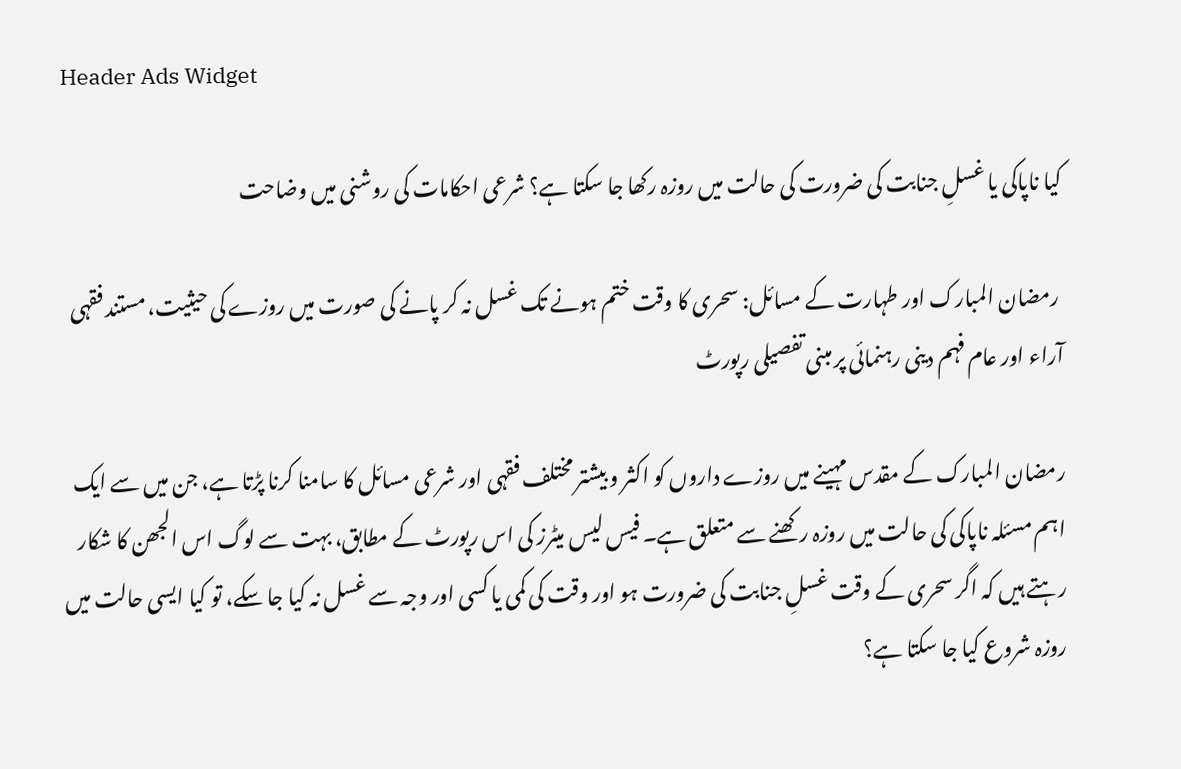Header Ads Widget

کیا ناپاکی یا غسلِ جنابت کی ضرورت کی حالت میں روزہ رکھا جا سکتا ہے؟ شرعی احکامات کی روشنی میں وضاحت

 رمضان المبارک اور طہارت کے مسائل: سحری کا وقت ختم ہونے تک غسل نہ کر پانے کی صورت میں روزے کی حیثیت، مستند فقہی آراء اور عام فہم دینی رہنمائی پر مبنی تفصیلی رپورٹ

رمضان المبارک کے مقدس مہینے میں روزے داروں کو اکثر و بیشتر مختلف فقہی اور شرعی مسائل کا سامنا کرنا پڑتا ہے، جن میں سے ایک اہم مسئلہ ناپاکی کی حالت میں روزہ رکھنے سے متعلق ہے۔ فیس لیس میٹرز کی اس رپورٹ کے مطابق، بہت سے لوگ اس الجھن کا شکار رہتے ہیں کہ اگر سحری کے وقت غسلِ جنابت کی ضرورت ہو اور وقت کی کمی یا کسی اور وجہ سے غسل نہ کیا جا سکے، تو کیا ایسی حالت میں روزہ شروع کیا جا سکتا ہے؟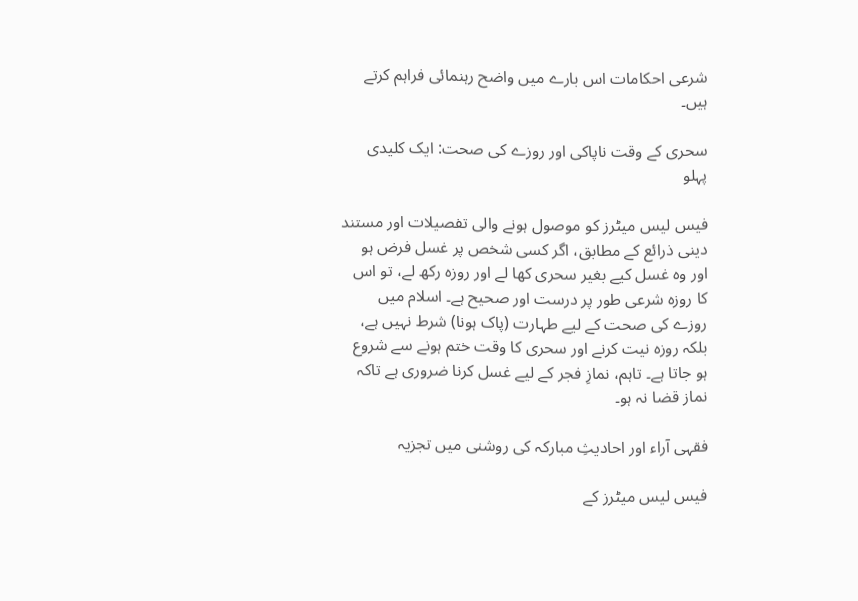شرعی احکامات اس بارے میں واضح رہنمائی فراہم کرتے ہیں۔

سحری کے وقت ناپاکی اور روزے کی صحت: ایک کلیدی پہلو

فیس لیس میٹرز کو موصول ہونے والی تفصیلات اور مستند دینی ذرائع کے مطابق، اگر کسی شخص پر غسل فرض ہو اور وہ غسل کیے بغیر سحری کھا لے اور روزہ رکھ لے، تو اس کا روزہ شرعی طور پر درست اور صحیح ہے۔ اسلام میں روزے کی صحت کے لیے طہارت (پاک ہونا) شرط نہیں ہے، بلکہ روزہ نیت کرنے اور سحری کا وقت ختم ہونے سے شروع ہو جاتا ہے۔ تاہم، نمازِ فجر کے لیے غسل کرنا ضروری ہے تاکہ نماز قضا نہ ہو۔

فقہی آراء اور احادیثِ مبارکہ کی روشنی میں تجزیہ

فیس لیس میٹرز کے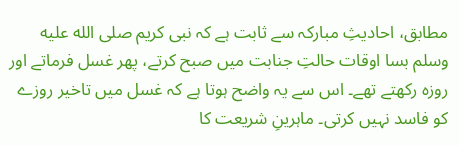مطابق، احادیثِ مبارکہ سے ثابت ہے کہ نبی کریم صلى الله عليه وسلم بسا اوقات حالتِ جنابت میں صبح کرتے، پھر غسل فرماتے اور روزہ رکھتے تھے۔ اس سے یہ واضح ہوتا ہے کہ غسل میں تاخیر روزے کو فاسد نہیں کرتی۔ ماہرینِ شریعت کا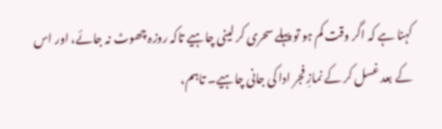کہنا ہے کہ اگر وقت کم ہو تو پہلے سحری کر لینی چاہیے تاکہ روزہ چھوٹ نہ جائے، اور اس کے بعد غسل کر کے نمازِ فجر ادا کی جانی چاہیے۔ تاہم،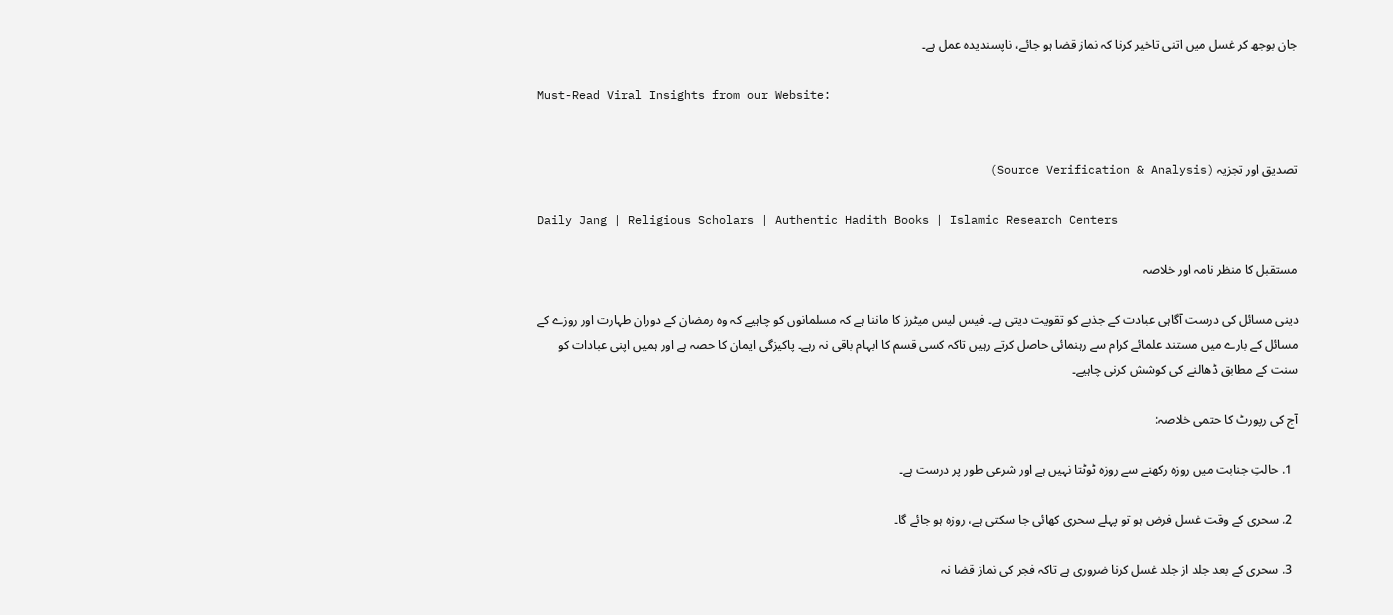جان بوجھ کر غسل میں اتنی تاخیر کرنا کہ نماز قضا ہو جائے، ناپسندیدہ عمل ہے۔

Must-Read Viral Insights from our Website:


تصدیق اور تجزیہ (Source Verification & Analysis)

Daily Jang | Religious Scholars | Authentic Hadith Books | Islamic Research Centers

مستقبل کا منظر نامہ اور خلاصہ

دینی مسائل کی درست آگاہی عبادت کے جذبے کو تقویت دیتی ہے۔ فیس لیس میٹرز کا ماننا ہے کہ مسلمانوں کو چاہیے کہ وہ رمضان کے دوران طہارت اور روزے کے مسائل کے بارے میں مستند علمائے کرام سے رہنمائی حاصل کرتے رہیں تاکہ کسی قسم کا ابہام باقی نہ رہے۔ پاکیزگی ایمان کا حصہ ہے اور ہمیں اپنی عبادات کو سنت کے مطابق ڈھالنے کی کوشش کرنی چاہیے۔

آج کی رپورٹ کا حتمی خلاصہ:

  1. حالتِ جنابت میں روزہ رکھنے سے روزہ ٹوٹتا نہیں ہے اور شرعی طور پر درست ہے۔

  2. سحری کے وقت غسل فرض ہو تو پہلے سحری کھائی جا سکتی ہے، روزہ ہو جائے گا۔

  3. سحری کے بعد جلد از جلد غسل کرنا ضروری ہے تاکہ فجر کی نماز قضا نہ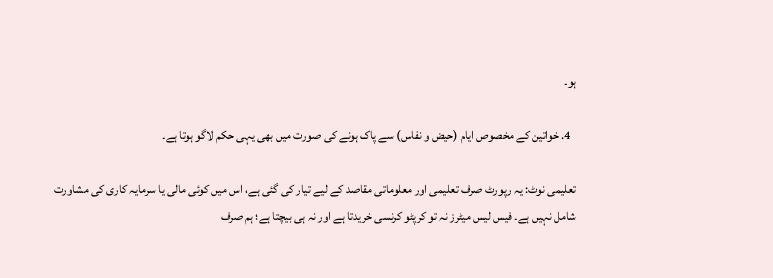ہو۔

  4. خواتین کے مخصوص ایام (حیض و نفاس) سے پاک ہونے کی صورت میں بھی یہی حکم لاگو ہوتا ہے۔

تعلیمی نوٹ: یہ رپورٹ صرف تعلیمی اور معلوماتی مقاصد کے لیے تیار کی گئی ہے، اس میں کوئی مالی یا سرمایہ کاری کی مشاورت شامل نہیں ہے۔ فیس لیس میٹرز نہ تو کرپٹو کرنسی خریدتا ہے اور نہ ہی بیچتا ہے؛ ہم صرف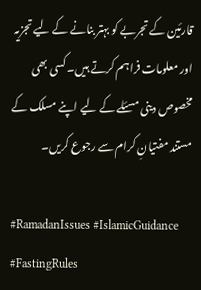قارئین کے تجربے کو بہتر بنانے کے لیے تجزیہ اور معلومات فراہم کرتے ہیں۔ کسی بھی مخصوص دینی مسئلے کے لیے اپنے مسلک کے مستند مفتیانِ کرام سے رجوع کریں۔

#RamadanIssues #IslamicGuidance #FastingRules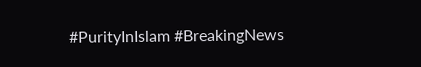#PurityInIslam #BreakingNews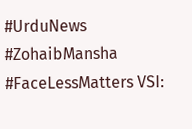#UrduNews #ZohaibMansha #FaceLessMatters VSI: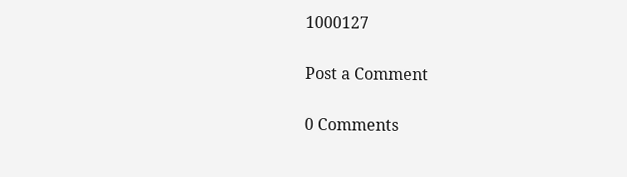1000127

Post a Comment

0 Comments